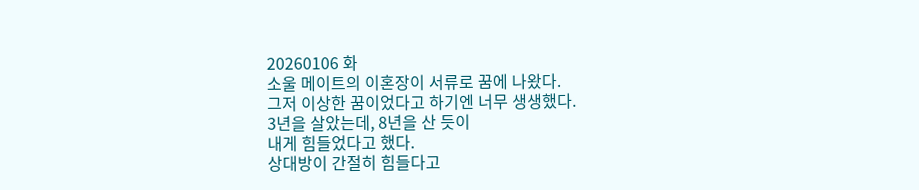20260106 화
소울 메이트의 이혼장이 서류로 꿈에 나왔다.
그저 이상한 꿈이었다고 하기엔 너무 생생했다.
3년을 살았는데, 8년을 산 듯이
내게 힘들었다고 했다.
상대방이 간절히 힘들다고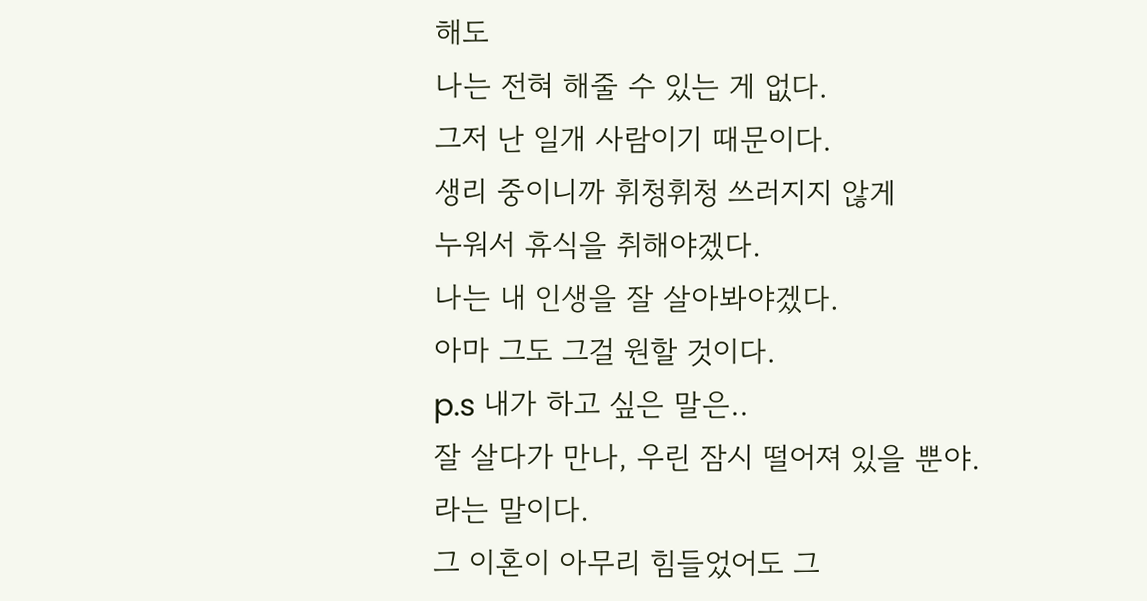해도
나는 전혀 해줄 수 있는 게 없다.
그저 난 일개 사람이기 때문이다.
생리 중이니까 휘청휘청 쓰러지지 않게
누워서 휴식을 취해야겠다.
나는 내 인생을 잘 살아봐야겠다.
아마 그도 그걸 원할 것이다.
p.s 내가 하고 싶은 말은..
잘 살다가 만나, 우린 잠시 떨어져 있을 뿐야.
라는 말이다.
그 이혼이 아무리 힘들었어도 그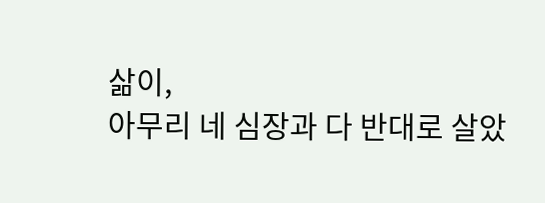삶이,
아무리 네 심장과 다 반대로 살았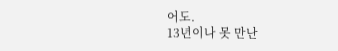어도.
13년이나 못 만난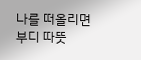나를 떠올리면
부디 따뜻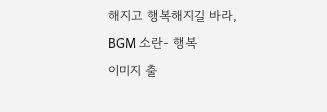해지고 행복해지길 바라,
BGM 소란- 행복
이미지 출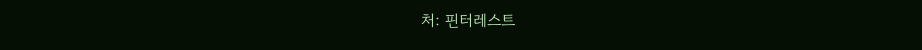처: 핀터레스트